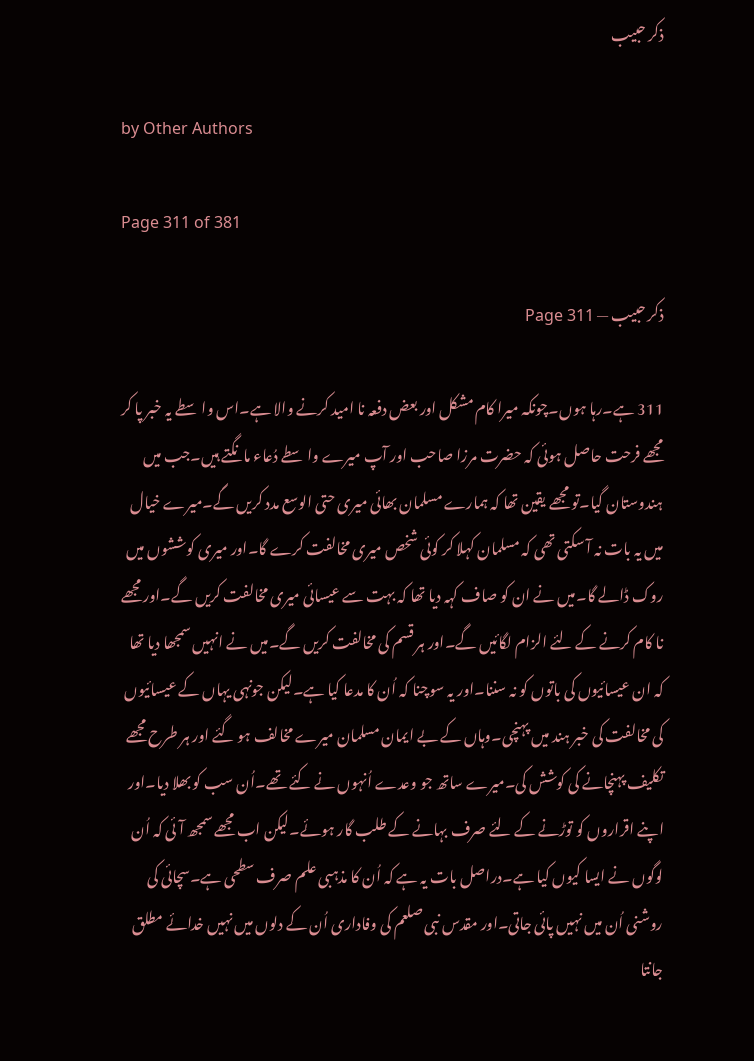ذکر حبیب

by Other Authors

Page 311 of 381

ذکر حبیب — Page 311

311 ہے۔رہا ہوں۔چونکہ میرا کام مشکل اور بعض دفعہ نا امید کرنے والا ہے۔اس واسطے یہ خبر پا کر مجھے فرحت حاصل ہوئی کہ حضرت مرزا صاحب اور آپ میرے واسطے دُعاء مانگتے ہیں۔جب میں ہندوستان گیا۔تو مجھے یقین تھا کہ ہمارے مسلمان بھائی میری حتی الوسع مدد کریں گے۔میرے خیال میں یہ بات نہ آ سکتی تھی کہ مسلمان کہلا کر کوئی شخص میری مخالفت کرے گا۔اور میری کوششوں میں روک ڈالے گا۔میں نے ان کو صاف کہہ دیا تھا کہ بہت سے عیسائی میری مخالفت کریں گے۔اور مجھے نا کام کرنے کے لئے الزام لگائیں گے۔اور ہر قسم کی مخالفت کریں گے۔میں نے انہیں سمجھا دیا تھا کہ ان عیسائیوں کی باتوں کو نہ سننا۔اور یہ سوچنا کہ اُن کا مدعا کیا ہے۔لیکن جونہی یہاں کے عیسائیوں کی مخالفت کی خبر ہند میں پہنچی۔وہاں کے بے ایمان مسلمان میرے مخالف ہو گئے اور ہر طرح مجھے تکلیف پہنچانے کی کوشش کی۔میرے ساتھ جو وعدے اُنہوں نے کئے تھے۔اُن سب کو بھلا دیا۔اور اپنے اقراروں کو توڑنے کے لئے صرف بہانے کے طلب گار ہوئے۔لیکن اب مجھے سمجھ آئی کہ اُن لوگوں نے ایسا کیوں کیا ہے۔دراصل بات یہ ہے کہ اُن کا مذہبی علم صرف سطحی ہے۔سچائی کی روشنی اُن میں نہیں پائی جاتی۔اور مقدس نبی صلعم کی وفاداری اُن کے دلوں میں نہیں خدائے مطلق جانتا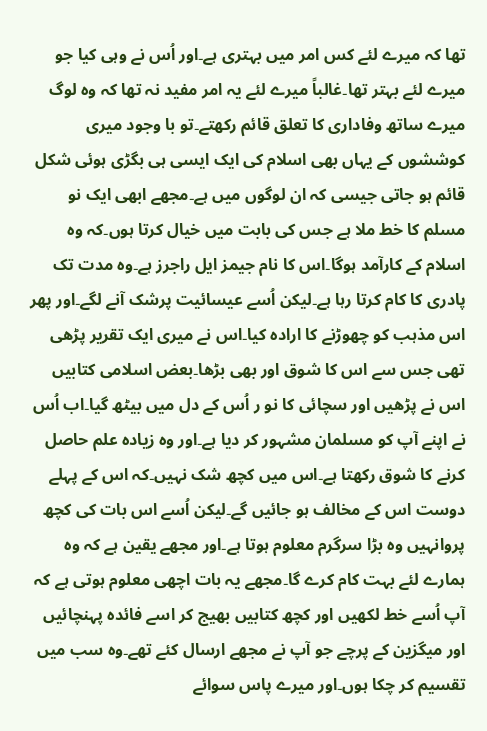تھا کہ میرے لئے کس امر میں بہتری ہے۔اور اُس نے وہی کیا جو میرے لئے بہتر تھا۔غالباً میرے لئے یہ امر مفید نہ تھا کہ وہ لوگ میرے ساتھ وفاداری کا تعلق قائم رکھتے۔تو با وجود میری کوششوں کے یہاں بھی اسلام کی ایک ایسی ہی بگڑی ہوئی شکل قائم ہو جاتی جیسی کہ ان لوگوں میں ہے۔مجھے ابھی ایک نو مسلم کا خط ملا ہے جس کی بابت میں خیال کرتا ہوں۔کہ وہ اسلام کے کارآمد ہوگا۔اس کا نام جیمز ایل راجرز ہے۔وہ مدت تک پادری کا کام کرتا رہا ہے۔لیکن اُسے عیسائیت پرشک آنے لگے۔اور پھر اس مذہب کو چھوڑنے کا ارادہ کیا۔اس نے میری ایک تقریر پڑھی تھی جس سے اس کا شوق اور بھی بڑھا۔بعض اسلامی کتابیں اس نے پڑھیں اور سچائی کا نو ر اُس کے دل میں بیٹھ گیا۔اب اُس نے اپنے آپ کو مسلمان مشہور کر دیا ہے۔اور وہ زیادہ علم حاصل کرنے کا شوق رکھتا ہے۔اس میں کچھ شک نہیں۔کہ اس کے پہلے دوست اس کے مخالف ہو جائیں گے۔لیکن اُسے اس بات کی کچھ پروانہیں وہ بڑا سرگرم معلوم ہوتا ہے۔اور مجھے یقین ہے کہ وہ ہمارے لئے بہت کام کرے گا۔مجھے یہ بات اچھی معلوم ہوتی ہے کہ آپ اُسے خط لکھیں اور کچھ کتابیں بھیج کر اسے فائدہ پہنچائیں اور میگزین کے پرچے جو آپ نے مجھے ارسال کئے تھے۔وہ سب میں تقسیم کر چکا ہوں۔اور میرے پاس سوائے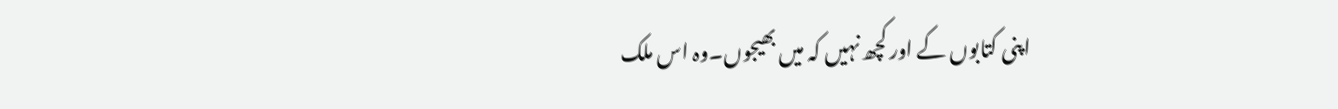اپنی کتابوں کے اور کچھ نہیں کہ میں بھیجوں۔وہ اس ملک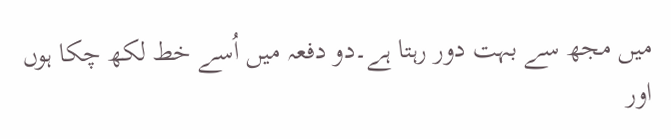میں مجھ سے بہت دور رہتا ہے۔دو دفعہ میں اُسے خط لکھ چکا ہوں اور